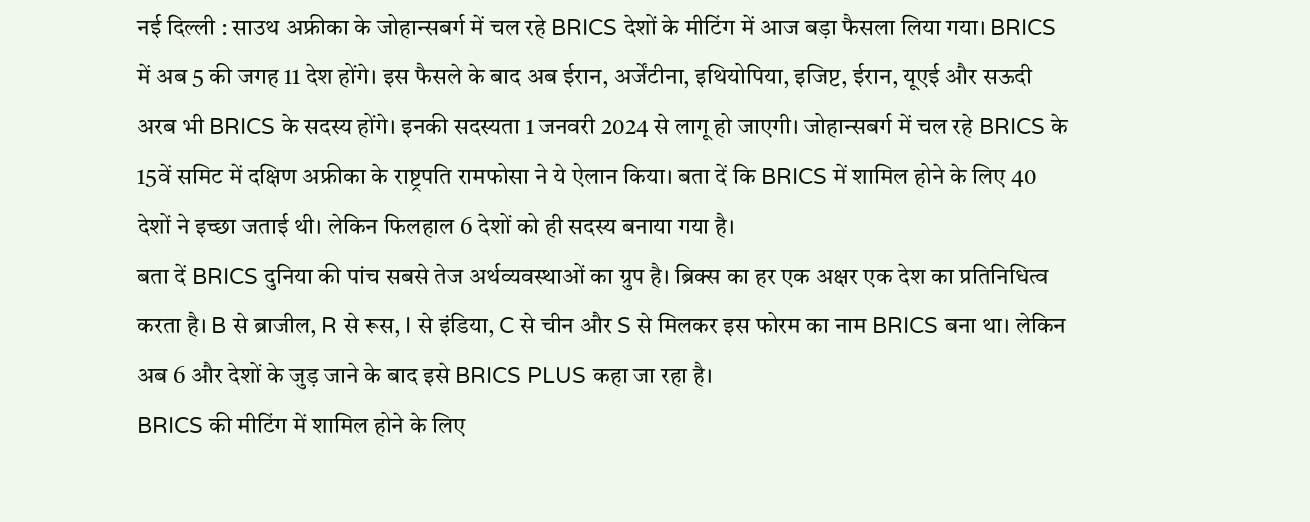नई दिल्ली : साउथ अफ्रीका के जोहान्सबर्ग में चल रहे BRICS देशों के मीटिंग में आज बड़ा फैसला लिया गया। BRICS में अब 5 की जगह 11 देश होंगे। इस फैसले के बाद अब ईरान, अर्जेंटीना, इथियोपिया, इजिप्ट, ईरान, यूएई और सऊदी अरब भी BRICS के सदस्य होंगे। इनकी सदस्यता 1 जनवरी 2024 से लागू हो जाएगी। जोहान्सबर्ग में चल रहे BRICS के 15वें समिट में दक्षिण अफ्रीका के राष्ट्रपति रामफोसा ने ये ऐलान किया। बता दें कि BRICS में शामिल होने के लिए 40 देशों ने इच्छा जताई थी। लेकिन फिलहाल 6 देशों को ही सदस्य बनाया गया है।
बता दें BRICS दुनिया की पांच सबसे तेज अर्थव्यवस्थाओं का ग्रुप है। ब्रिक्स का हर एक अक्षर एक देश का प्रतिनिधित्व करता है। B से ब्राजील, R से रूस, I से इंडिया, C से चीन और S से मिलकर इस फोरम का नाम BRICS बना था। लेकिन अब 6 और देशों के जुड़ जाने के बाद इसे BRICS PLUS कहा जा रहा है।
BRICS की मीटिंग में शामिल होने के लिए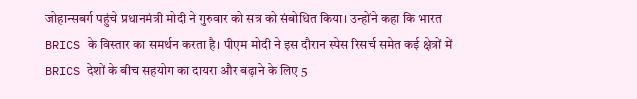जोहान्सबर्ग पहुंचे प्रधानमंत्री मोदी ने गुरुवार को सत्र को संबोधित किया। उन्होंने कहा कि भारत BRICS के विस्तार का समर्थन करता है। पीएम मोदी ने इस दौरान स्पेस रिसर्च समेत कई क्षेत्रों में BRICS देशों के बीच सहयोग का दायरा और बढ़ाने के लिए 5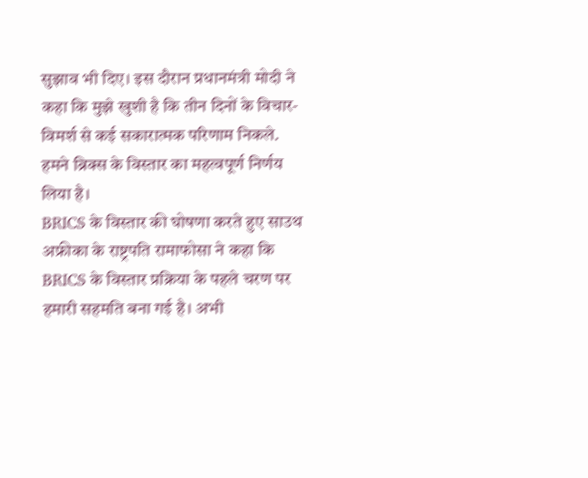सुझाव भी दिए। इस दौरान प्रधानमंत्री मोदी ने कहा कि मुझे खुशी है कि तीन दिनों के विचार-विमर्श से कई सकारात्मक परिणाम निकले. हमने ब्रिक्स के विस्तार का महत्वपूर्ण निर्णय लिया है।
BRICS के विस्तार की घोषणा करते हुए साउथ अफ्रीका के राष्ट्रपति रामाफोसा ने कहा कि BRICS के विस्तार प्रक्रिया के पहले चरण पर हमारी सहमति बना गई है। अभी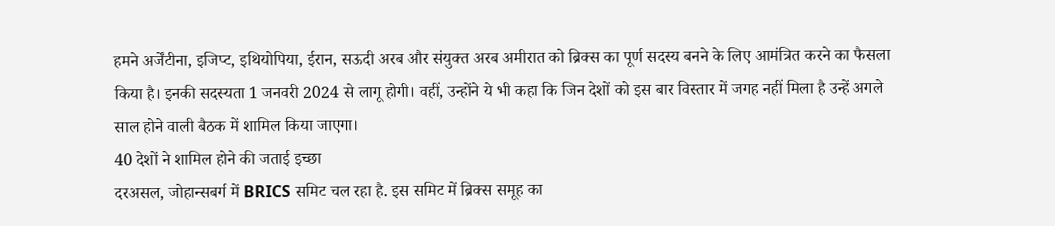हमने अर्जेंटीना, इजिप्ट, इथियोपिया, ईरान, सऊदी अरब और संयुक्त अरब अमीरात को ब्रिक्स का पूर्ण सदस्य बनने के लिए आमंत्रित करने का फैसला किया है। इनकी सदस्यता 1 जनवरी 2024 से लागू होगी। वहीं, उन्होंने ये भी कहा कि जिन देशों को इस बार विस्तार में जगह नहीं मिला है उन्हें अगले साल होने वाली बैठक में शामिल किया जाएगा।
40 देशों ने शामिल होने की जताई इच्छा
दरअसल, जोहान्सबर्ग में BRICS समिट चल रहा है. इस समिट में ब्रिक्स समूह का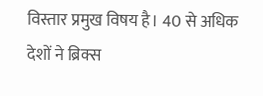विस्तार प्रमुख विषय है। 40 से अधिक देशों ने ब्रिक्स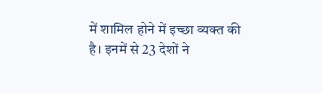में शामिल होने में इच्छा व्यक्त की है। इनमें से 23 देशों ने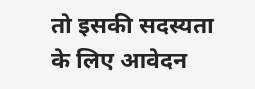तो इसकी सदस्यता के लिए आवेदन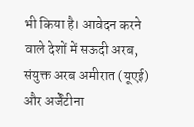भी किया है। आवेदन करने वाले देशों में सऊदी अरब, संयुक्त अरब अमीरात (यूएई) और अर्जेंटीना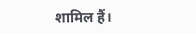शामिल हैं।